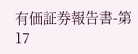有価証券報告書-第17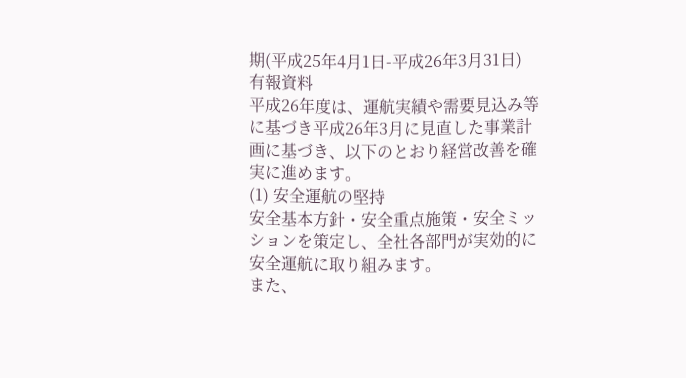期(平成25年4月1日-平成26年3月31日)
有報資料
平成26年度は、運航実績や需要見込み等に基づき平成26年3月に見直した事業計画に基づき、以下のとおり経営改善を確実に進めます。
(1) 安全運航の堅持
安全基本方針・安全重点施策・安全ミッションを策定し、全社各部門が実効的に安全運航に取り組みます。
また、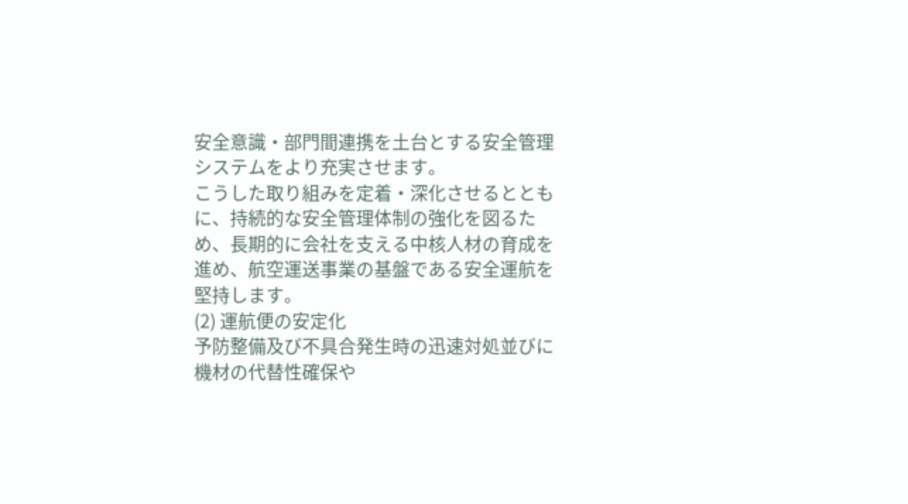安全意識・部門間連携を土台とする安全管理システムをより充実させます。
こうした取り組みを定着・深化させるとともに、持続的な安全管理体制の強化を図るため、長期的に会社を支える中核人材の育成を進め、航空運送事業の基盤である安全運航を堅持します。
(2) 運航便の安定化
予防整備及び不具合発生時の迅速対処並びに機材の代替性確保や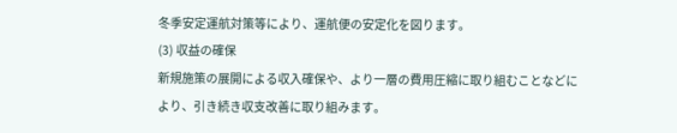冬季安定運航対策等により、運航便の安定化を図ります。
(3) 収益の確保
新規施策の展開による収入確保や、より一層の費用圧縮に取り組むことなどにより、引き続き収支改善に取り組みます。